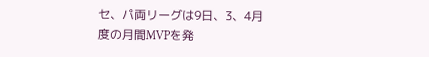セ、パ両リーグは9日、3、4月度の月間MVPを発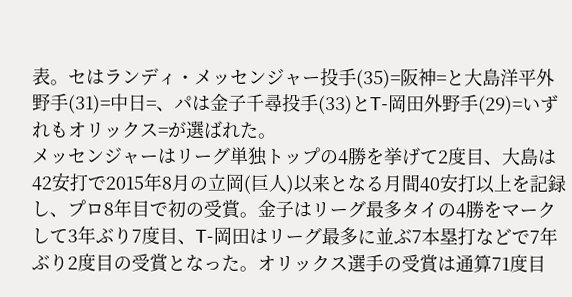表。セはランディ・メッセンジャー投手(35)=阪神=と大島洋平外野手(31)=中日=、パは金子千尋投手(33)とT-岡田外野手(29)=いずれもオリックス=が選ばれた。
メッセンジャーはリーグ単独トップの4勝を挙げて2度目、大島は42安打で2015年8月の立岡(巨人)以来となる月間40安打以上を記録し、プロ8年目で初の受賞。金子はリーグ最多タイの4勝をマークして3年ぶり7度目、T-岡田はリーグ最多に並ぶ7本塁打などで7年ぶり2度目の受賞となった。オリックス選手の受賞は通算71度目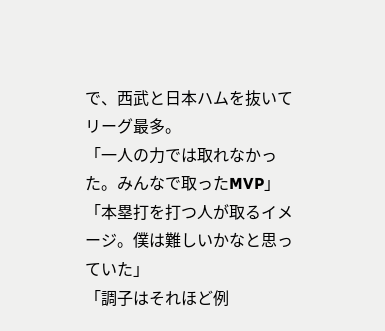で、西武と日本ハムを抜いてリーグ最多。
「一人の力では取れなかった。みんなで取ったMVP」
「本塁打を打つ人が取るイメージ。僕は難しいかなと思っていた」
「調子はそれほど例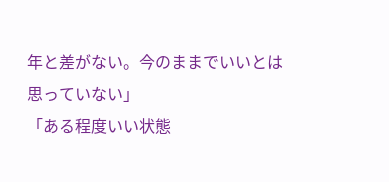年と差がない。今のままでいいとは思っていない」
「ある程度いい状態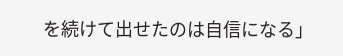を続けて出せたのは自信になる」